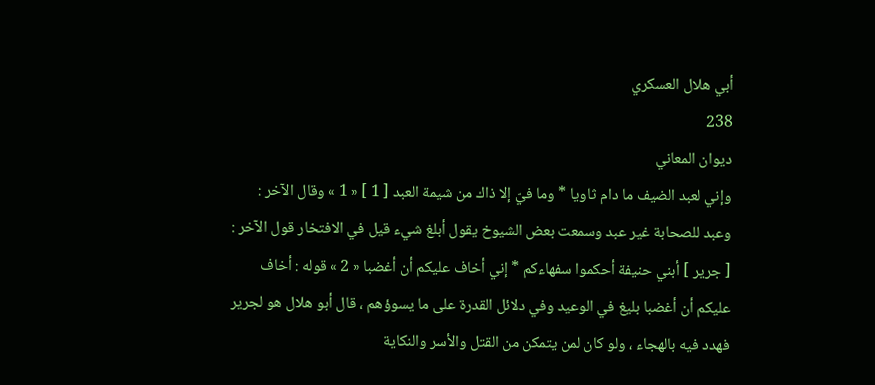أبي هلال العسكري
238
ديوان المعاني
وإني لعبد الضيف ما دام ثاويا * وما فيّ إلا ذاك من شيمة العبد [ 1 ] « 1 » وقال الآخر : وعبد للصحابة غير عبد وسمعت بعض الشيوخ يقول أبلغ شيء قيل في الافتخار قول الآخر : [ جرير ] أبني حنيفة أحكموا سفهاءكم * إني أخاف عليكم أن أغضبا « 2 » قوله : أخاف عليكم أن أغضبا بليغ في الوعيد وفي دلائل القدرة على ما يسوؤهم ، قال أبو هلال هو لجرير فهدد فيه بالهجاء ، ولو كان لمن يتمكن من القتل والأسر والنكاية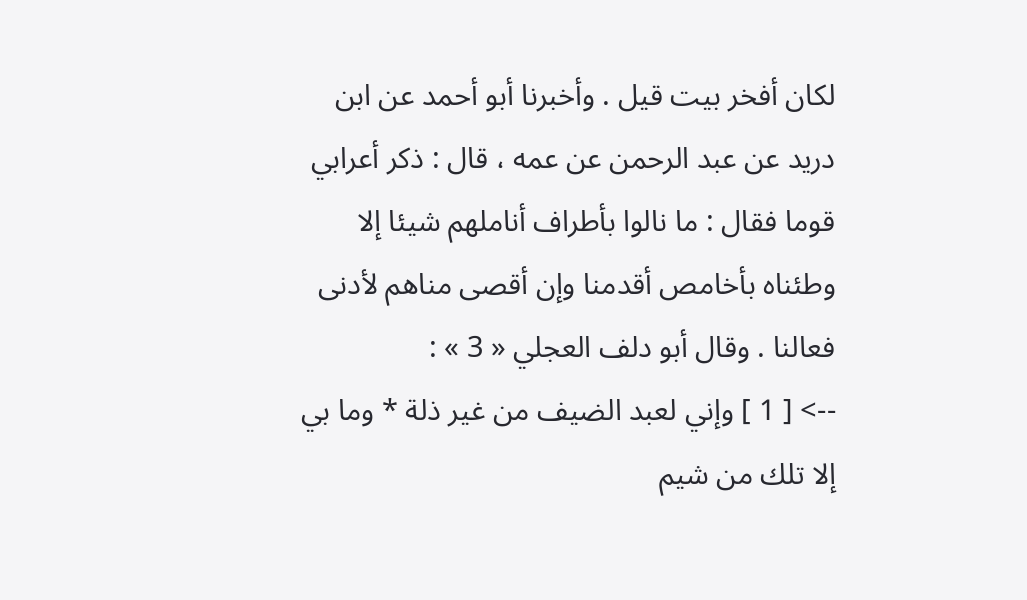لكان أفخر بيت قيل . وأخبرنا أبو أحمد عن ابن دريد عن عبد الرحمن عن عمه ، قال : ذكر أعرابي قوما فقال : ما نالوا بأطراف أناملهم شيئا إلا وطئناه بأخامص أقدمنا وإن أقصى مناهم لأدنى فعالنا . وقال أبو دلف العجلي « 3 » :
--> [ 1 ] وإني لعبد الضيف من غير ذلة * وما بي إلا تلك من شيم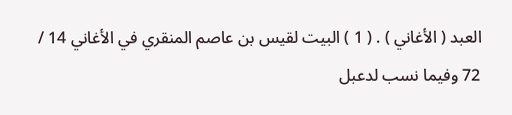العبد ( الأغاني ) . ( 1 ) البيت لقيس بن عاصم المنقري في الأغاني 14 / 72 وفيما نسب لدعبل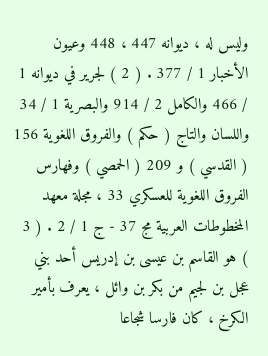وليس له ، ديوانه 447 ، 448 وعيون الأخبار 1 / 377 . ( 2 ) لجرير في ديوانه 1 / 466 والكامل 2 / 914 والبصرية 1 / 34 واللسان والتاج ( حكم ) والفروق اللغوية 156 ( القدسي ) و 209 ( الحمصي ) وفهارس الفروق اللغوية للعسكري 33 ، مجلة معهد المخطوطات العربية مج 37 - ج 1 / 2 . ( 3 ) هو القاسم بن عيسى بن إدريس أحد بني عجل بن لجيم من بكر بن وائل ، يعرف بأمير الكرخ ، كان فارسا شجاعا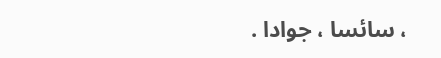، سائسا ، جوادا .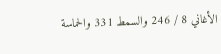الأغاني 8 / 246 والسمط 331 والحماسة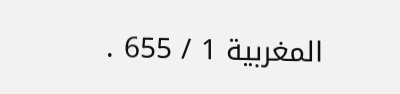المغربية 1 / 655 .